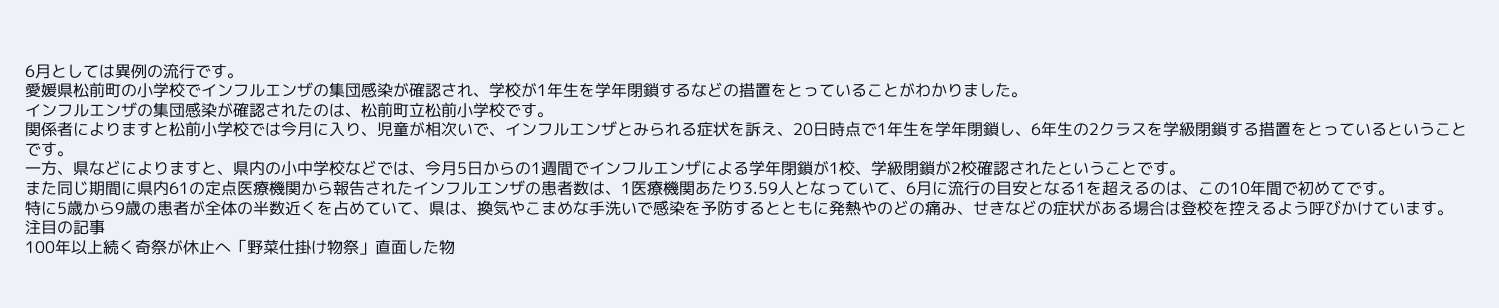6月としては異例の流行です。
愛媛県松前町の小学校でインフルエンザの集団感染が確認され、学校が1年生を学年閉鎖するなどの措置をとっていることがわかりました。
インフルエンザの集団感染が確認されたのは、松前町立松前小学校です。
関係者によりますと松前小学校では今月に入り、児童が相次いで、インフルエンザとみられる症状を訴え、20日時点で1年生を学年閉鎖し、6年生の2クラスを学級閉鎖する措置をとっているということです。
一方、県などによりますと、県内の小中学校などでは、今月5日からの1週間でインフルエンザによる学年閉鎖が1校、学級閉鎖が2校確認されたということです。
また同じ期間に県内61の定点医療機関から報告されたインフルエンザの患者数は、1医療機関あたり3.59人となっていて、6月に流行の目安となる1を超えるのは、この10年間で初めてです。
特に5歳から9歳の患者が全体の半数近くを占めていて、県は、換気やこまめな手洗いで感染を予防するとともに発熱やのどの痛み、せきなどの症状がある場合は登校を控えるよう呼びかけています。
注目の記事
100年以上続く奇祭が休止へ「野菜仕掛け物祭」直面した物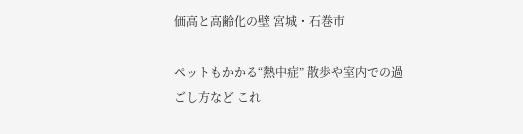価高と高齢化の壁 宮城・石巻市

ペットもかかる“熱中症” 散歩や室内での過ごし方など これ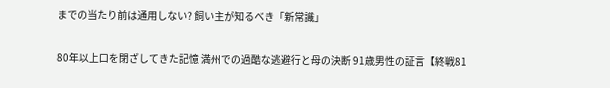までの当たり前は通用しない? 飼い主が知るべき「新常識」

80年以上口を閉ざしてきた記憶 満州での過酷な逃避行と母の決断 91歳男性の証言【終戦81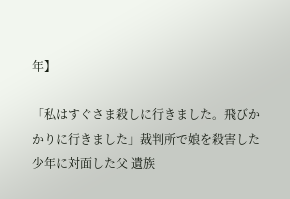年】

「私はすぐさま殺しに行きました。飛びかかりに行きました」裁判所で娘を殺害した少年に対面した父 遺族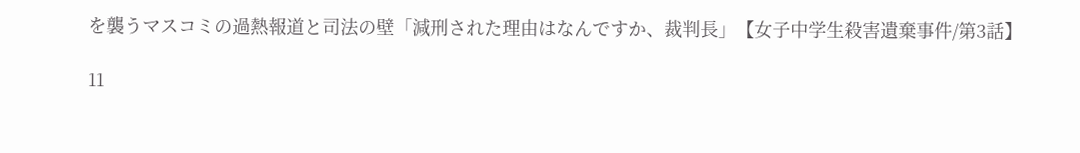を襲うマスコミの過熱報道と司法の壁「減刑された理由はなんですか、裁判長」【女子中学生殺害遺棄事件/第3話】

11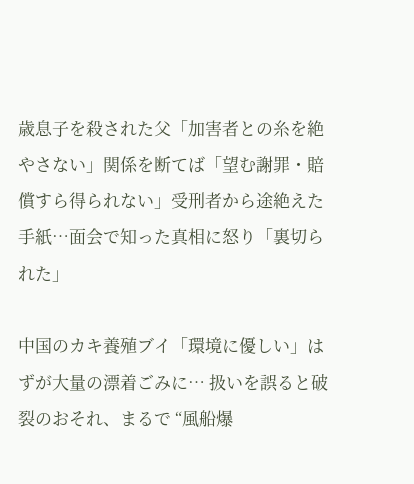歳息子を殺された父「加害者との糸を絶やさない」関係を断てば「望む謝罪・賠償すら得られない」受刑者から途絶えた手紙…面会で知った真相に怒り「裏切られた」

中国のカキ養殖ブイ「環境に優しい」はずが大量の漂着ごみに… 扱いを誤ると破裂のおそれ、まるで “風船爆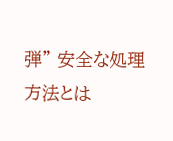弾” 安全な処理方法とは